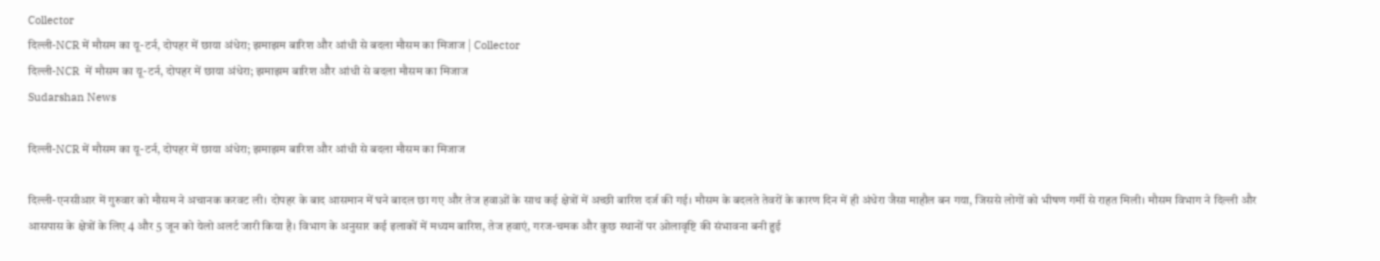Collector
दिल्ली-NCR में मौसम का यू-टर्न, दोपहर में छाया अंधेरा; झमाझम बारिश और आंधी से बदला मौसम का मिजाज | Collector
दिल्ली-NCR  में मौसम का यू-टर्न, दोपहर में छाया अंधेरा; झमाझम बारिश और आंधी से बदला मौसम का मिजाज
Sudarshan News

दिल्ली-NCR में मौसम का यू-टर्न, दोपहर में छाया अंधेरा; झमाझम बारिश और आंधी से बदला मौसम का मिजाज

दिल्ली-एनसीआर में गुरुवार को मौसम ने अचानक करवट ली। दोपहर के बाद आसमान में घने बादल छा गए और तेज हवाओं के साथ कई क्षेत्रों में अच्छी बारिश दर्ज की गई। मौसम के बदलते तेवरों के कारण दिन में ही अंधेरा जैसा माहौल बन गया, जिससे लोगों को भीषण गर्मी से राहत मिली। मौसम विभाग ने दिल्ली और आसपास के क्षेत्रों के लिए 4 और 5 जून को येलो अलर्ट जारी किया है। विभाग के अनुसार कई इलाकों में मध्यम बारिश, तेज हवाएं, गरज-चमक और कुछ स्थानों पर ओलावृष्टि की संभावना बनी हुई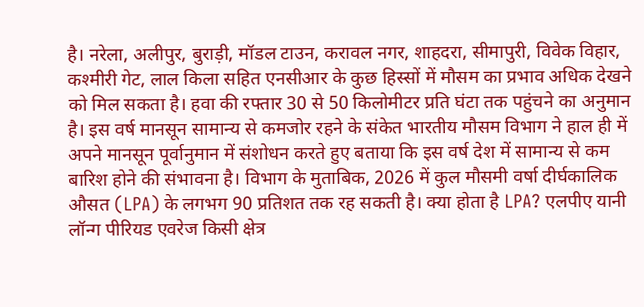है। नरेला, अलीपुर, बुराड़ी, मॉडल टाउन, करावल नगर, शाहदरा, सीमापुरी, विवेक विहार, कश्मीरी गेट, लाल किला सहित एनसीआर के कुछ हिस्सों में मौसम का प्रभाव अधिक देखने को मिल सकता है। हवा की रफ्तार 30 से 50 किलोमीटर प्रति घंटा तक पहुंचने का अनुमान है। इस वर्ष मानसून सामान्य से कमजोर रहने के संकेत भारतीय मौसम विभाग ने हाल ही में अपने मानसून पूर्वानुमान में संशोधन करते हुए बताया कि इस वर्ष देश में सामान्य से कम बारिश होने की संभावना है। विभाग के मुताबिक, 2026 में कुल मौसमी वर्षा दीर्घकालिक औसत (LPA) के लगभग 90 प्रतिशत तक रह सकती है। क्या होता है LPA? एलपीए यानी लॉन्ग पीरियड एवरेज किसी क्षेत्र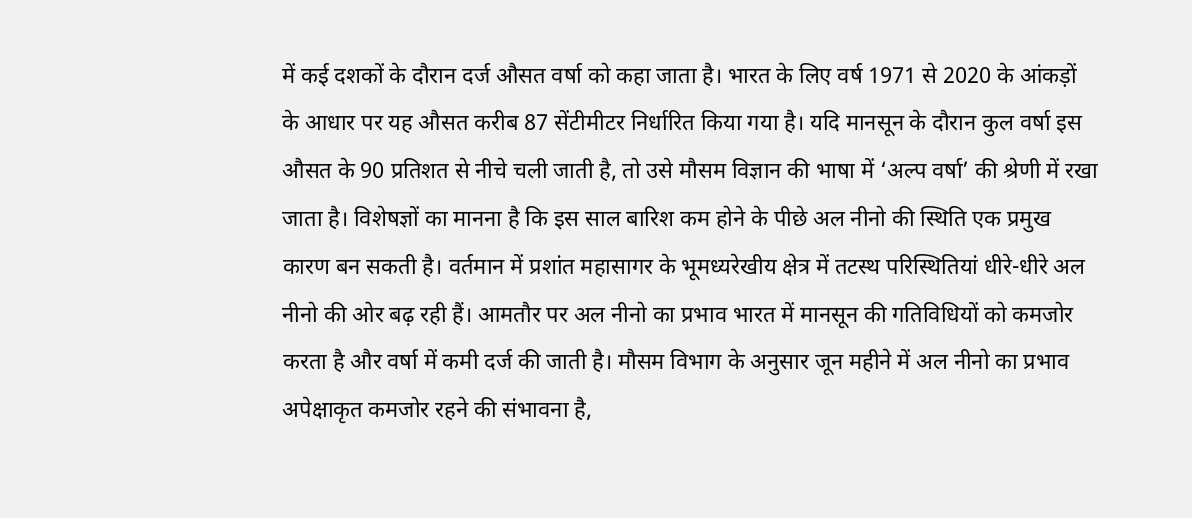में कई दशकों के दौरान दर्ज औसत वर्षा को कहा जाता है। भारत के लिए वर्ष 1971 से 2020 के आंकड़ों के आधार पर यह औसत करीब 87 सेंटीमीटर निर्धारित किया गया है। यदि मानसून के दौरान कुल वर्षा इस औसत के 90 प्रतिशत से नीचे चली जाती है, तो उसे मौसम विज्ञान की भाषा में ‘अल्प वर्षा’ की श्रेणी में रखा जाता है। विशेषज्ञों का मानना है कि इस साल बारिश कम होने के पीछे अल नीनो की स्थिति एक प्रमुख कारण बन सकती है। वर्तमान में प्रशांत महासागर के भूमध्यरेखीय क्षेत्र में तटस्थ परिस्थितियां धीरे-धीरे अल नीनो की ओर बढ़ रही हैं। आमतौर पर अल नीनो का प्रभाव भारत में मानसून की गतिविधियों को कमजोर करता है और वर्षा में कमी दर्ज की जाती है। मौसम विभाग के अनुसार जून महीने में अल नीनो का प्रभाव अपेक्षाकृत कमजोर रहने की संभावना है,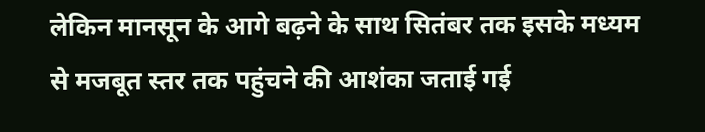लेकिन मानसून के आगे बढ़ने के साथ सितंबर तक इसके मध्यम से मजबूत स्तर तक पहुंचने की आशंका जताई गई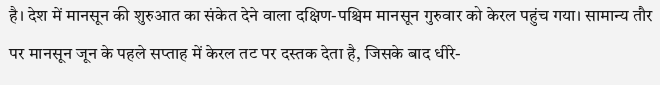है। देश में मानसून की शुरुआत का संकेत देने वाला दक्षिण-पश्चिम मानसून गुरुवार को केरल पहुंच गया। सामान्य तौर पर मानसून जून के पहले सप्ताह में केरल तट पर दस्तक देता है, जिसके बाद धीरे-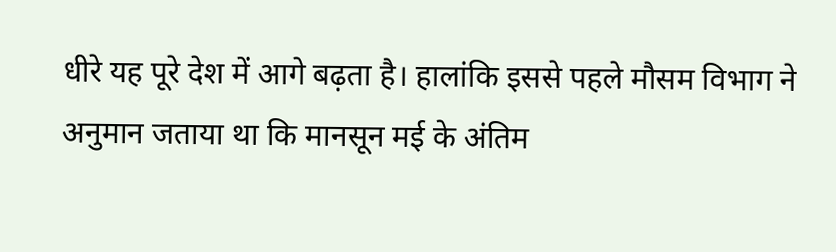धीरे यह पूरे देश में आगे बढ़ता है। हालांकि इससे पहले मौसम विभाग ने अनुमान जताया था कि मानसून मई के अंतिम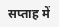सप्ताह में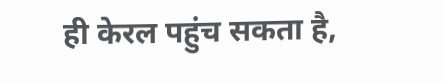ही केरल पहुंच सकता है,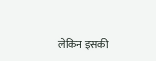लेकिन इसकी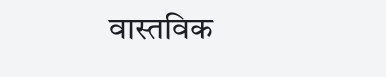वास्तविक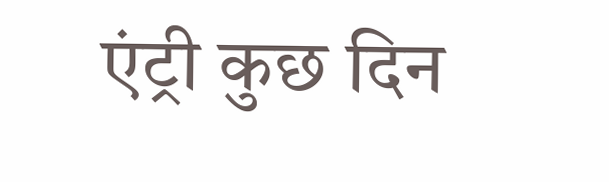एंट्री कुछ दिन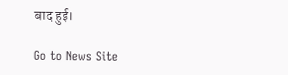बाद हुई।

Go to News Site